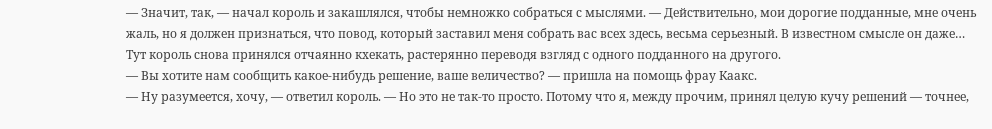— Значит, так, — начал король и закашлялся, чтобы немножко собраться с мыслями. — Действительно, мои дорогие подданные, мне очень жаль, но я должен признаться, что повод, который заставил меня собрать вас всех здесь, весьма серьезный. В известном смысле он даже…
Тут король снова принялся отчаянно кхекать, растерянно переводя взгляд с одного подданного на другого.
— Вы хотите нам сообщить какое-нибудь решение, ваше величество? — пришла на помощь фрау Каакс.
— Ну разумеется, хочу, — ответил король. — Но это не так-то просто. Потому что я, между прочим, принял целую кучу решений — точнее,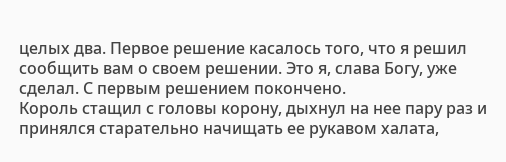целых два. Первое решение касалось того, что я решил сообщить вам о своем решении. Это я, слава Богу, уже сделал. С первым решением покончено.
Король стащил с головы корону, дыхнул на нее пару раз и принялся старательно начищать ее рукавом халата,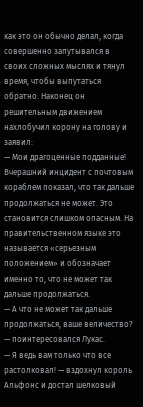как это он обычно делал, когда совершенно запутывался в своих сложных мыслях и тянул время, чтобы выпутаться обратно. Наконец он решительным движением нахлобучил корону на голову и заявил:
— Мои драгоценные подданные! Вчерашний инцидент с почтовым кораблем показал, что так дальше продолжаться не может. Это становится слишком опасным. На правительственном языке это называется «серьезным положением» и обозначает именно то, что не может так дальше продолжаться.
— А что не может так дальше продолжаться, ваше величество? — поинтересовался Лукас.
— Я ведь вам только что все растолковал! — вздохнул король Альфонс и достал шелковый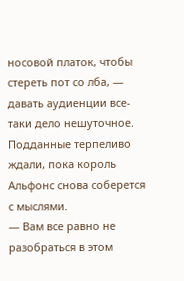носовой платок, чтобы стереть пот со лба, — давать аудиенции все-таки дело нешуточное.
Подданные терпеливо ждали, пока король Альфонс снова соберется с мыслями.
— Вам все равно не разобраться в этом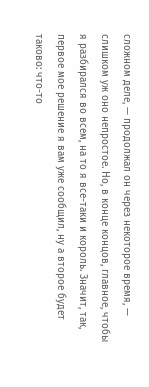сложном деле, — продолжал он через некоторое время, — слишком уж оно непростое. Но, в конце концов, главное, чтобы я разбирался во всем, на то я все-таки и король. Значит, так, первое мое решение я вам уже сообщил, ну а второе будет таково: что-то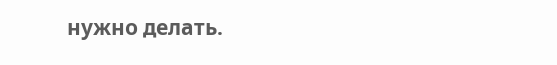нужно делать.